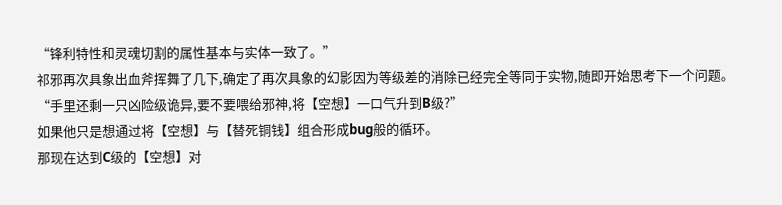“锋利特性和灵魂切割的属性基本与实体一致了。”
祁邪再次具象出血斧挥舞了几下,确定了再次具象的幻影因为等级差的消除已经完全等同于实物,随即开始思考下一个问题。
“手里还剩一只凶险级诡异,要不要喂给邪神,将【空想】一口气升到B级?”
如果他只是想通过将【空想】与【替死铜钱】组合形成bug般的循环。
那现在达到C级的【空想】对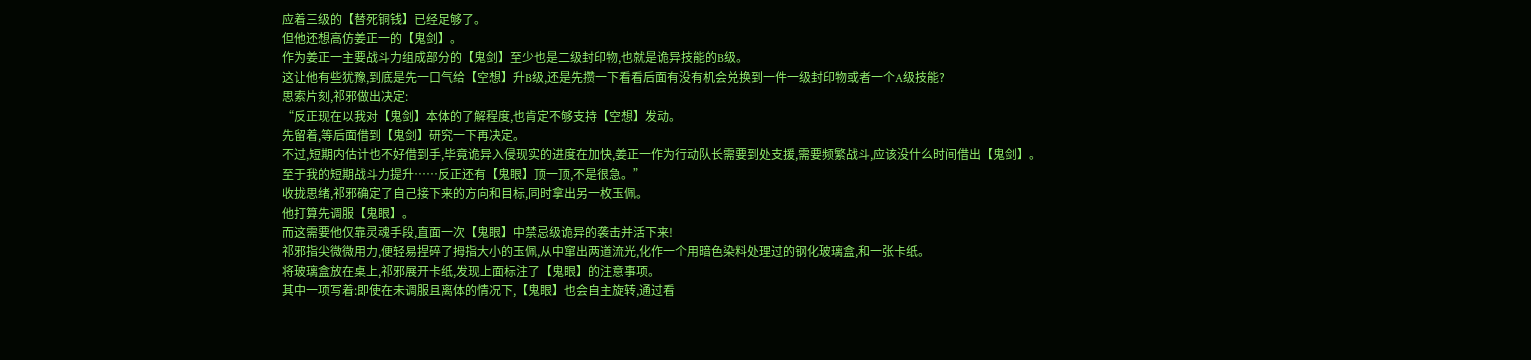应着三级的【替死铜钱】已经足够了。
但他还想高仿姜正一的【鬼剑】。
作为姜正一主要战斗力组成部分的【鬼剑】至少也是二级封印物,也就是诡异技能的B级。
这让他有些犹豫,到底是先一口气给【空想】升B级,还是先攒一下看看后面有没有机会兑换到一件一级封印物或者一个A级技能?
思索片刻,祁邪做出决定:
“反正现在以我对【鬼剑】本体的了解程度,也肯定不够支持【空想】发动。
先留着,等后面借到【鬼剑】研究一下再决定。
不过,短期内估计也不好借到手,毕竟诡异入侵现实的进度在加快,姜正一作为行动队长需要到处支援,需要频繁战斗,应该没什么时间借出【鬼剑】。
至于我的短期战斗力提升……反正还有【鬼眼】顶一顶,不是很急。”
收拢思绪,祁邪确定了自己接下来的方向和目标,同时拿出另一枚玉佩。
他打算先调服【鬼眼】。
而这需要他仅靠灵魂手段,直面一次【鬼眼】中禁忌级诡异的袭击并活下来!
祁邪指尖微微用力,便轻易捏碎了拇指大小的玉佩,从中窜出两道流光,化作一个用暗色染料处理过的钢化玻璃盒,和一张卡纸。
将玻璃盒放在桌上,祁邪展开卡纸,发现上面标注了【鬼眼】的注意事项。
其中一项写着:即使在未调服且离体的情况下,【鬼眼】也会自主旋转,通过看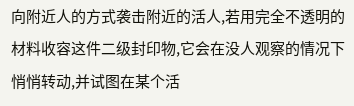向附近人的方式袭击附近的活人,若用完全不透明的材料收容这件二级封印物,它会在没人观察的情况下悄悄转动,并试图在某个活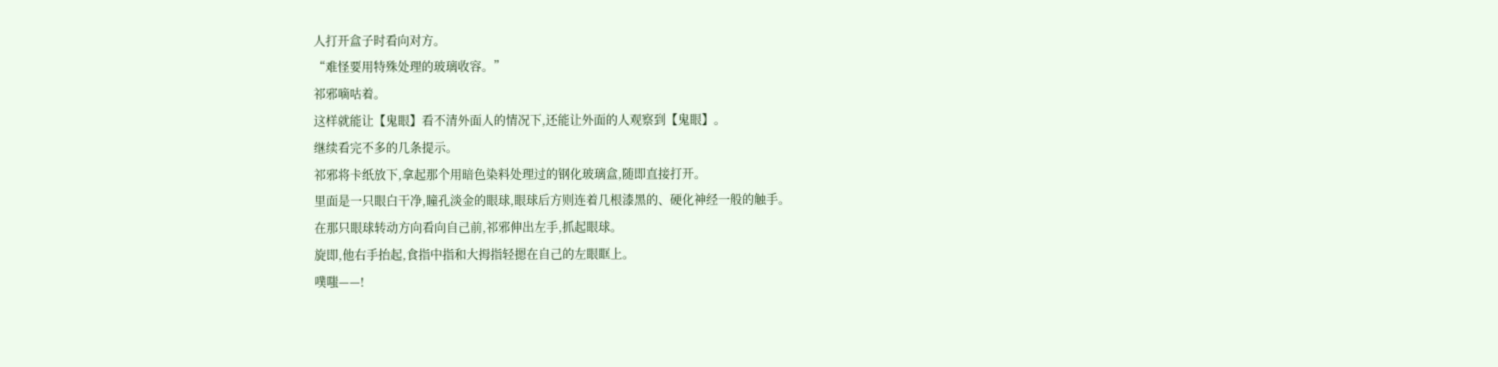人打开盒子时看向对方。
“难怪要用特殊处理的玻璃收容。”
祁邪嘀咕着。
这样就能让【鬼眼】看不清外面人的情况下,还能让外面的人观察到【鬼眼】。
继续看完不多的几条提示。
祁邪将卡纸放下,拿起那个用暗色染料处理过的钢化玻璃盒,随即直接打开。
里面是一只眼白干净,瞳孔淡金的眼球,眼球后方则连着几根漆黑的、硬化神经一般的触手。
在那只眼球转动方向看向自己前,祁邪伸出左手,抓起眼球。
旋即,他右手抬起,食指中指和大拇指轻摁在自己的左眼眶上。
噗嗤——!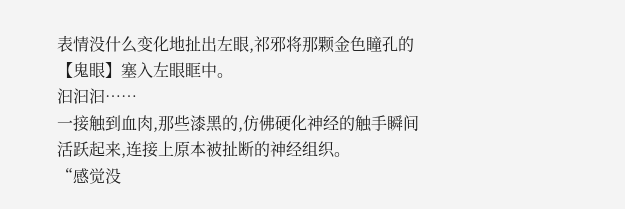表情没什么变化地扯出左眼,祁邪将那颗金色瞳孔的【鬼眼】塞入左眼眶中。
汩汩汩……
一接触到血肉,那些漆黑的,仿佛硬化神经的触手瞬间活跃起来,连接上原本被扯断的神经组织。
“感觉没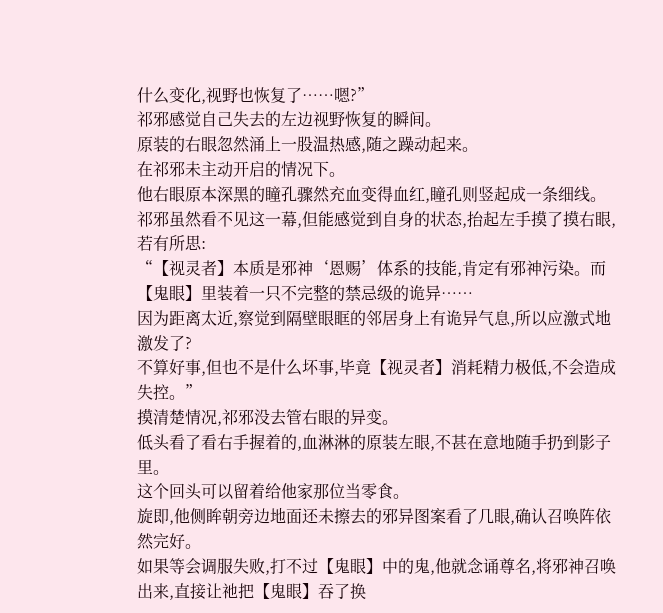什么变化,视野也恢复了……嗯?”
祁邪感觉自己失去的左边视野恢复的瞬间。
原装的右眼忽然涌上一股温热感,随之躁动起来。
在祁邪未主动开启的情况下。
他右眼原本深黑的瞳孔骤然充血变得血红,瞳孔则竖起成一条细线。
祁邪虽然看不见这一幕,但能感觉到自身的状态,抬起左手摸了摸右眼,若有所思:
“【视灵者】本质是邪神‘恩赐’体系的技能,肯定有邪神污染。而【鬼眼】里装着一只不完整的禁忌级的诡异……
因为距离太近,察觉到隔壁眼眶的邻居身上有诡异气息,所以应激式地激发了?
不算好事,但也不是什么坏事,毕竟【视灵者】消耗精力极低,不会造成失控。”
摸清楚情况,祁邪没去管右眼的异变。
低头看了看右手握着的,血淋淋的原装左眼,不甚在意地随手扔到影子里。
这个回头可以留着给他家那位当零食。
旋即,他侧眸朝旁边地面还未擦去的邪异图案看了几眼,确认召唤阵依然完好。
如果等会调服失败,打不过【鬼眼】中的鬼,他就念诵尊名,将邪神召唤出来,直接让祂把【鬼眼】吞了换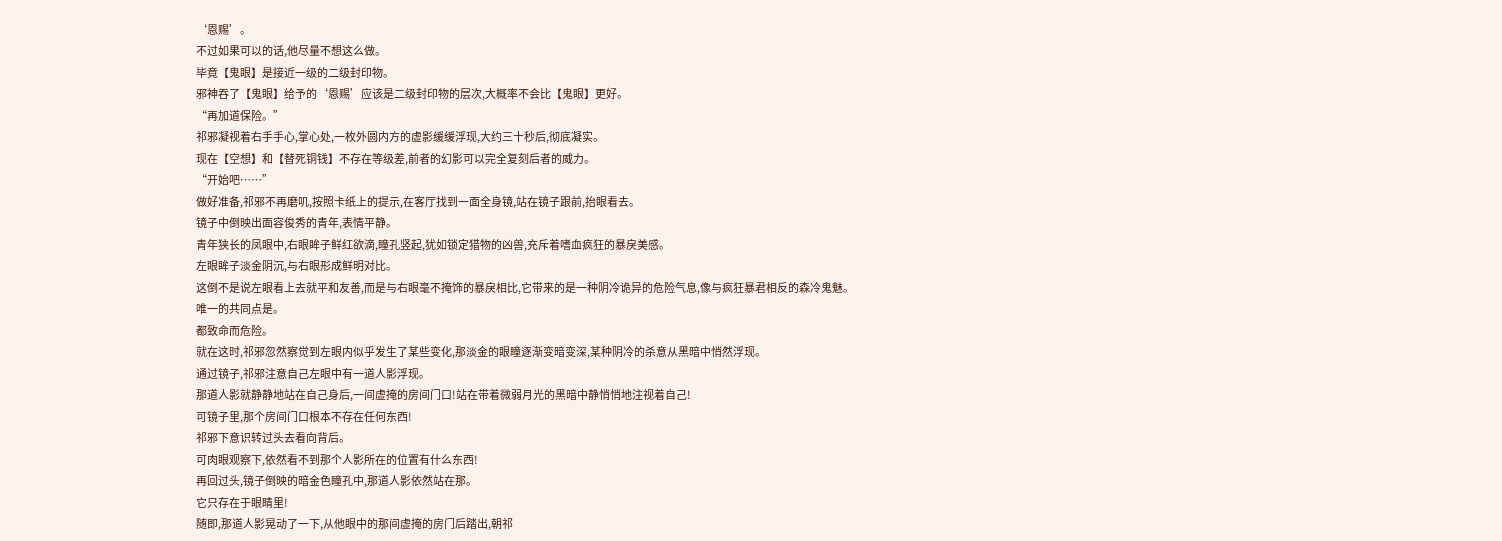‘恩赐’。
不过如果可以的话,他尽量不想这么做。
毕竟【鬼眼】是接近一级的二级封印物。
邪神吞了【鬼眼】给予的‘恩赐’应该是二级封印物的层次,大概率不会比【鬼眼】更好。
“再加道保险。”
祁邪凝视着右手手心,掌心处,一枚外圆内方的虚影缓缓浮现,大约三十秒后,彻底凝实。
现在【空想】和【替死铜钱】不存在等级差,前者的幻影可以完全复刻后者的威力。
“开始吧……”
做好准备,祁邪不再磨叽,按照卡纸上的提示,在客厅找到一面全身镜,站在镜子跟前,抬眼看去。
镜子中倒映出面容俊秀的青年,表情平静。
青年狭长的凤眼中,右眼眸子鲜红欲滴,瞳孔竖起,犹如锁定猎物的凶兽,充斥着嗜血疯狂的暴戾美感。
左眼眸子淡金阴沉,与右眼形成鲜明对比。
这倒不是说左眼看上去就平和友善,而是与右眼毫不掩饰的暴戾相比,它带来的是一种阴冷诡异的危险气息,像与疯狂暴君相反的森冷鬼魅。
唯一的共同点是。
都致命而危险。
就在这时,祁邪忽然察觉到左眼内似乎发生了某些变化,那淡金的眼瞳逐渐变暗变深,某种阴冷的杀意从黑暗中悄然浮现。
通过镜子,祁邪注意自己左眼中有一道人影浮现。
那道人影就静静地站在自己身后,一间虚掩的房间门口!站在带着微弱月光的黑暗中静悄悄地注视着自己!
可镜子里,那个房间门口根本不存在任何东西!
祁邪下意识转过头去看向背后。
可肉眼观察下,依然看不到那个人影所在的位置有什么东西!
再回过头,镜子倒映的暗金色瞳孔中,那道人影依然站在那。
它只存在于眼睛里!
随即,那道人影晃动了一下,从他眼中的那间虚掩的房门后踏出,朝祁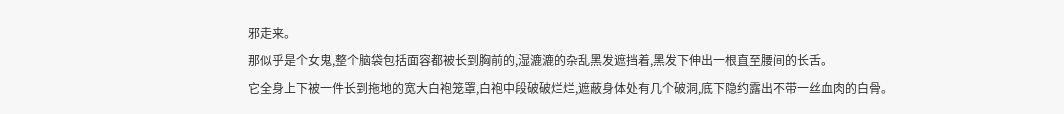邪走来。
那似乎是个女鬼,整个脑袋包括面容都被长到胸前的,湿漉漉的杂乱黑发遮挡着,黑发下伸出一根直至腰间的长舌。
它全身上下被一件长到拖地的宽大白袍笼罩,白袍中段破破烂烂,遮蔽身体处有几个破洞,底下隐约露出不带一丝血肉的白骨。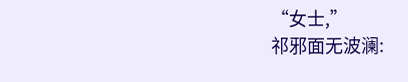“女士,”
祁邪面无波澜: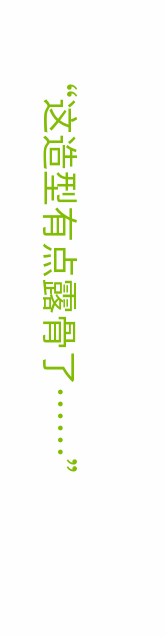“这造型有点露骨了……”